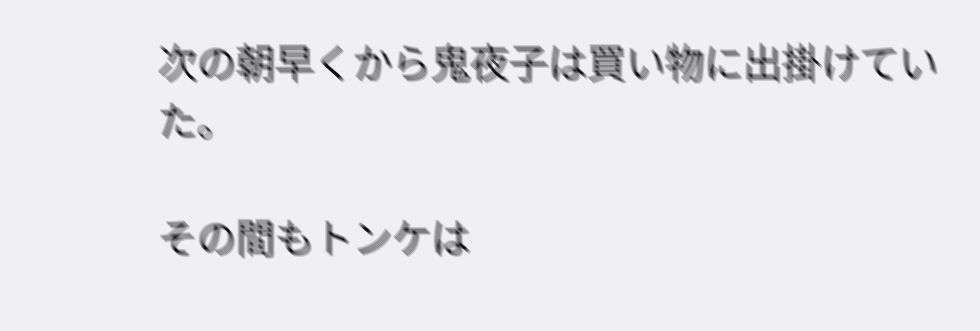次の朝早くから鬼夜子は買い物に出掛けていた。

その間もトンケは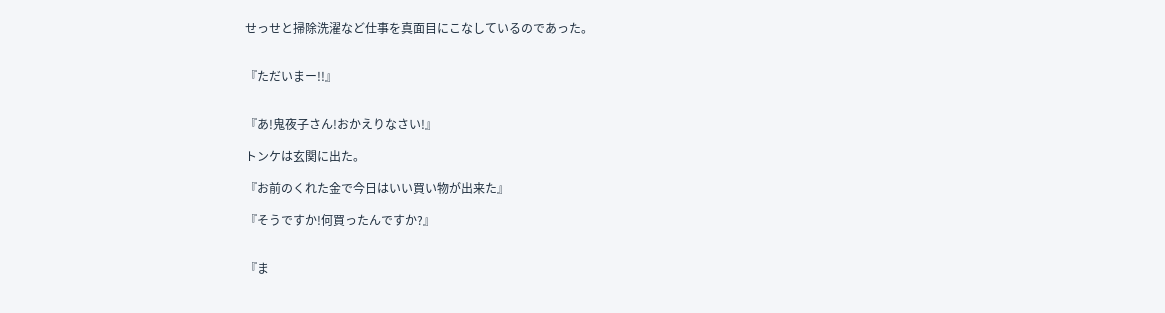せっせと掃除洗濯など仕事を真面目にこなしているのであった。


『ただいまー!!』


『あ!鬼夜子さん!おかえりなさい!』

トンケは玄関に出た。

『お前のくれた金で今日はいい買い物が出来た』

『そうですか!何買ったんですか?』


『ま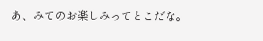あ、みてのお楽しみってとこだな。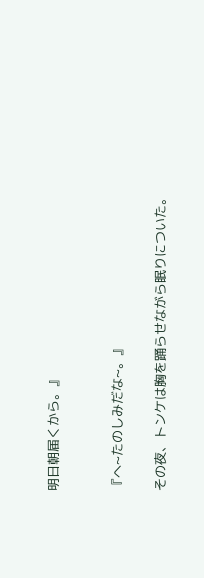明日朝届くから。』


『へ~たのしみだな~。』

その夜、トンケは胸を踊らせながら眠りについた。